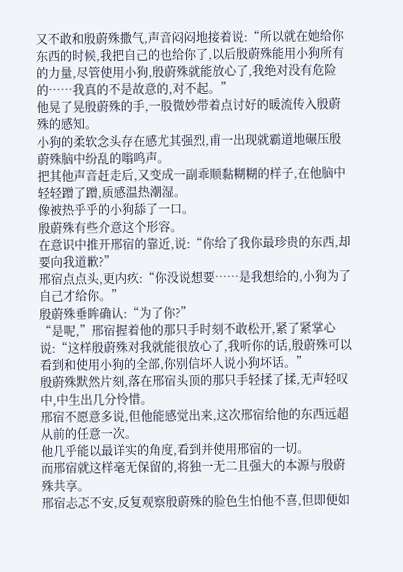又不敢和殷蔚殊撒气,声音闷闷地接着说:“所以就在她给你东西的时候,我把自己的也给你了,以后殷蔚殊能用小狗所有的力量,尽管使用小狗,殷蔚殊就能放心了,我绝对没有危险的……我真的不是故意的,对不起。”
他晃了晃殷蔚殊的手,一股微妙带着点讨好的暖流传入殷蔚殊的感知。
小狗的柔软念头存在感尤其强烈,甫一出现就霸道地碾压殷蔚殊脑中纷乱的嗡鸣声。
把其他声音赶走后,又变成一副乖顺黏糊糊的样子,在他脑中轻轻蹭了蹭,质感温热潮湿。
像被热乎乎的小狗舔了一口。
殷蔚殊有些介意这个形容。
在意识中推开邢宿的靠近,说:“你给了我你最珍贵的东西,却要向我道歉?”
邢宿点点头,更内疚:“你没说想要……是我想给的,小狗为了自己才给你。”
殷蔚殊垂眸确认:“为了你?”
“是呢,”邢宿握着他的那只手时刻不敢松开,紧了紧掌心说:“这样殷蔚殊对我就能很放心了,我听你的话,殷蔚殊可以看到和使用小狗的全部,你别信坏人说小狗坏话。”
殷蔚殊默然片刻,落在邢宿头顶的那只手轻揉了揉,无声轻叹中,中生出几分怜惜。
邢宿不愿意多说,但他能感觉出来,这次邢宿给他的东西远超从前的任意一次。
他几乎能以最详实的角度,看到并使用邢宿的一切。
而邢宿就这样毫无保留的,将独一无二且强大的本源与殷蔚殊共享。
邢宿忐忑不安,反复观察殷蔚殊的脸色生怕他不喜,但即便如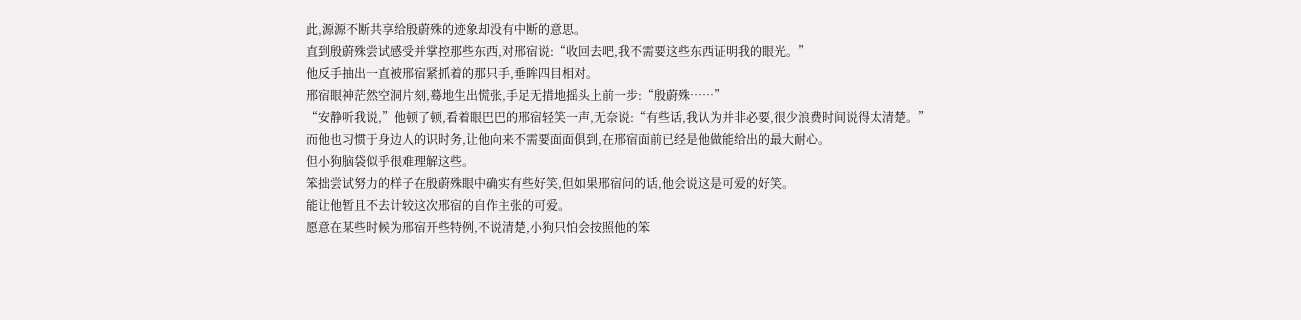此,源源不断共享给殷蔚殊的迹象却没有中断的意思。
直到殷蔚殊尝试感受并掌控那些东西,对邢宿说:“收回去吧,我不需要这些东西证明我的眼光。”
他反手抽出一直被邢宿紧抓着的那只手,垂眸四目相对。
邢宿眼神茫然空洞片刻,蓦地生出慌张,手足无措地摇头上前一步:“殷蔚殊……”
“安静听我说,”他顿了顿,看着眼巴巴的邢宿轻笑一声,无奈说:“有些话,我认为并非必要,很少浪费时间说得太清楚。”
而他也习惯于身边人的识时务,让他向来不需要面面俱到,在邢宿面前已经是他做能给出的最大耐心。
但小狗脑袋似乎很难理解这些。
笨拙尝试努力的样子在殷蔚殊眼中确实有些好笑,但如果邢宿问的话,他会说这是可爱的好笑。
能让他暂且不去计较这次邢宿的自作主张的可爱。
愿意在某些时候为邢宿开些特例,不说清楚,小狗只怕会按照他的笨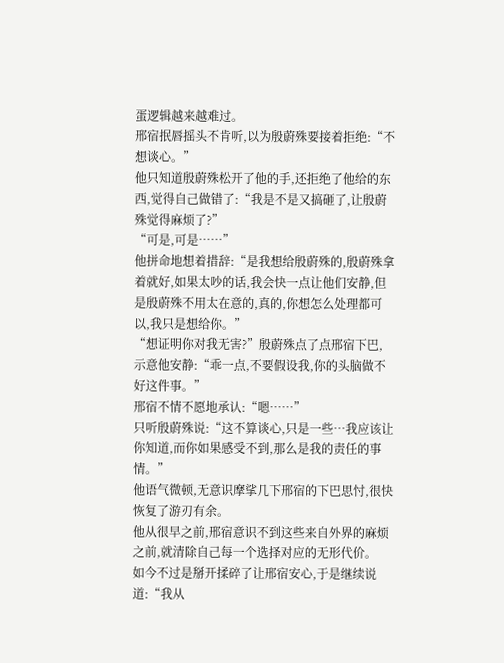蛋逻辑越来越难过。
邢宿抿唇摇头不肯听,以为殷蔚殊要接着拒绝:“不想谈心。”
他只知道殷蔚殊松开了他的手,还拒绝了他给的东西,觉得自己做错了:“我是不是又搞砸了,让殷蔚殊觉得麻烦了?”
“可是,可是……”
他拼命地想着措辞:“是我想给殷蔚殊的,殷蔚殊拿着就好,如果太吵的话,我会快一点让他们安静,但是殷蔚殊不用太在意的,真的,你想怎么处理都可以,我只是想给你。”
“想证明你对我无害?”殷蔚殊点了点邢宿下巴,示意他安静:“乖一点,不要假设我,你的头脑做不好这件事。”
邢宿不情不愿地承认:“嗯……”
只听殷蔚殊说:“这不算谈心,只是一些…我应该让你知道,而你如果感受不到,那么是我的责任的事情。”
他语气微顿,无意识摩挲几下邢宿的下巴思忖,很快恢复了游刃有余。
他从很早之前,邢宿意识不到这些来自外界的麻烦之前,就清除自己每一个选择对应的无形代价。
如今不过是掰开揉碎了让邢宿安心,于是继续说道:“我从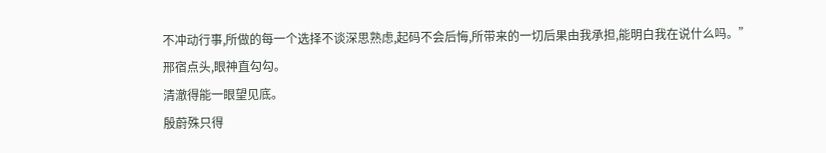不冲动行事,所做的每一个选择不谈深思熟虑,起码不会后悔,所带来的一切后果由我承担,能明白我在说什么吗。”
邢宿点头,眼神直勾勾。
清澈得能一眼望见底。
殷蔚殊只得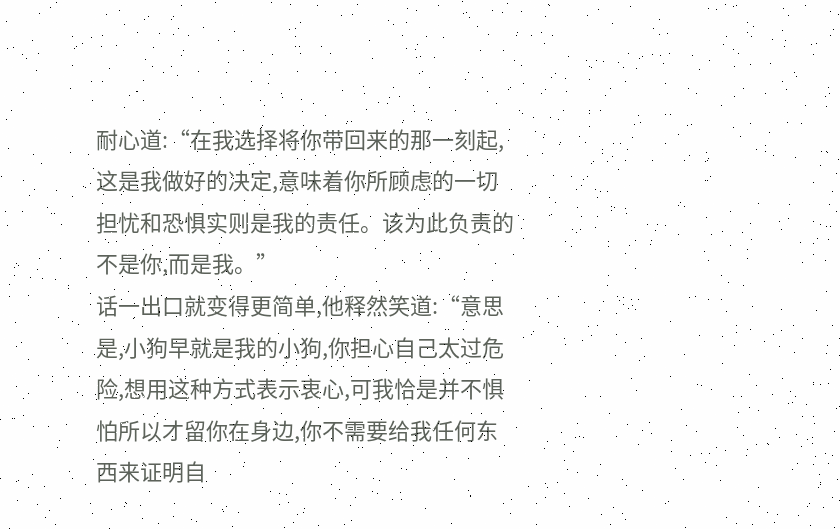耐心道:“在我选择将你带回来的那一刻起,这是我做好的决定,意味着你所顾虑的一切担忧和恐惧实则是我的责任。该为此负责的不是你,而是我。”
话一出口就变得更简单,他释然笑道:“意思是,小狗早就是我的小狗,你担心自己太过危险,想用这种方式表示衷心,可我恰是并不惧怕所以才留你在身边,你不需要给我任何东西来证明自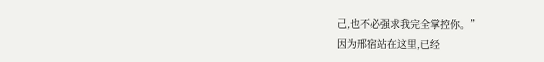己,也不必强求我完全掌控你。”
因为邢宿站在这里,已经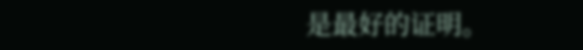是最好的证明。